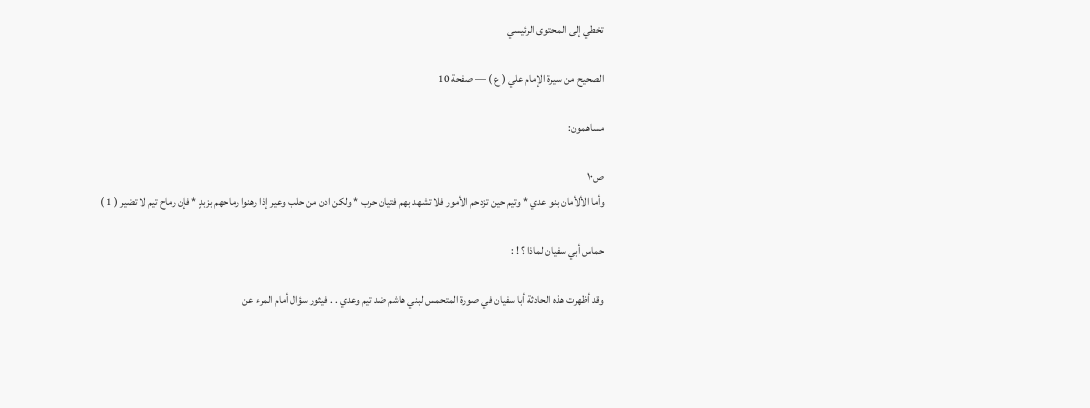تخطي إلى المحتوى الرئيسي

الصحيح من سيرة الإمام علي ( ع ) — صفحة 10

مساهمون:

ص١٠
وأما الألأمان بنو عدي * وتيم حين تزدحم الأمور فلا تشهد بهم فتيان حرب * ولكن ادن من حلب وعير إذا رهنوا رماحهم بزبدٍ * فإن رماح تيم لا تضير ( 1 )

حماس أبي سفيان لماذا ؟ ! :

وقد أظهرت هذه الحادثة أبا سفيان في صورة المتحمس لبني هاشم ضد تيم وعدي . . فيثور سؤال أمام المرء عن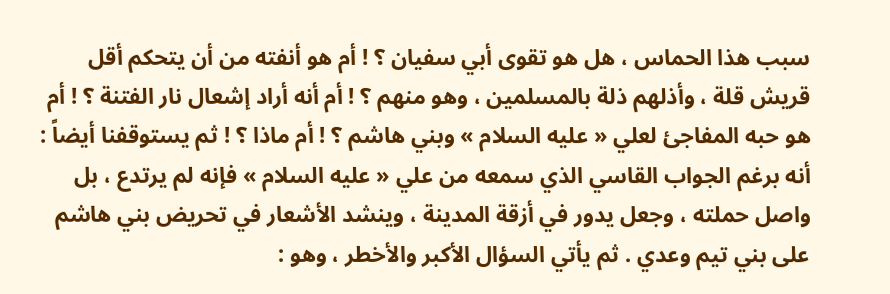سبب هذا الحماس ، هل هو تقوى أبي سفيان ؟ ! أم هو أنفته من أن يتحكم أقل قريش قلة ، وأذلهم ذلة بالمسلمين ، وهو منهم ؟ ! أم أنه أراد إشعال نار الفتنة ؟ ! أم هو حبه المفاجئ لعلي « عليه السلام » وبني هاشم ؟ ! أم ماذا ؟ ! ثم يستوقفنا أيضاً : أنه برغم الجواب القاسي الذي سمعه من علي « عليه السلام » فإنه لم يرتدع ، بل واصل حملته ، وجعل يدور في أزقة المدينة ، وينشد الأشعار في تحريض بني هاشم على بني تيم وعدي . ثم يأتي السؤال الأكبر والأخطر ، وهو :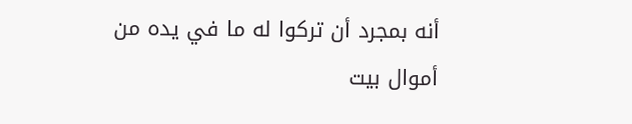أنه بمجرد أن تركوا له ما في يده من أموال بيت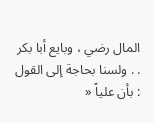المال رضي ، وبايع أبا بكر . . ولسنا بحاجة إلى القول : بأن علياً «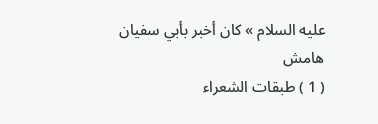عليه السلام » كان أخبر بأبي سفيان
هامش
( 1 ) طبقات الشعراء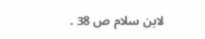لابن سلام ص 38 .